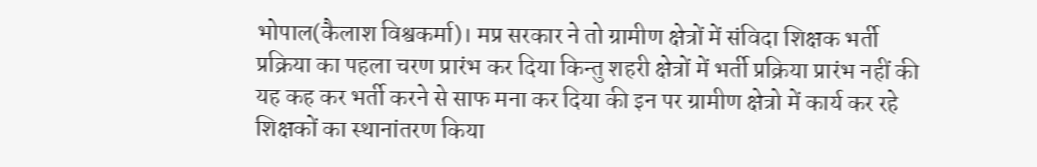भोपाल(कैलाश विश्वकर्मा)। मप्र सरकार ने तो ग्रामीण क्षेत्रों में संविदा शिक्षक भर्ती प्रक्रिया का पहला चरण प्रारंभ कर दिया किन्तु शहरी क्षेत्रों में भर्ती प्रक्रिया प्रारंभ नहीं की यह कह कर भर्ती करने से साफ मना कर दिया की इन पर ग्रामीण क्षेत्रो में कार्य कर रहे शिक्षकों का स्थानांतरण किया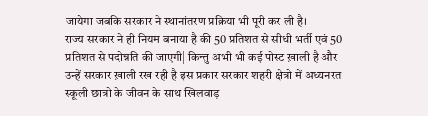जायेगा जबकि सरकार ने स्थानांतरण प्रक्रिया भी पूरी कर ली है।
राज्य सरकार ने ही नियम बनाया है की 50 प्रतिशत से सीधी भर्ती एवं 50 प्रतिशत से पदोन्नति की जाएगी| किन्तु अभी भी कई पोस्ट ख़ाली है और उन्हें सरकार ख़ाली रख रही है इस प्रकार सरकार शहरी क्षेत्रो में अध्यनरत स्कूली छात्रो के जीवन के साथ खिलवाड़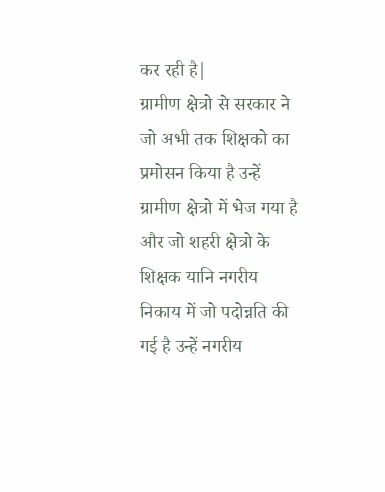कर रही है|
ग्रामीण क्षेत्रो से सरकार ने जो अभी तक शिक्षको का प्रमोसन किया है उन्हें ग्रामीण क्षेत्रो में भेज गया है और जो शहरी क्षेत्रो के शिक्षक यानि नगरीय निकाय में जो पदोन्नति की गई है उन्हें नगरीय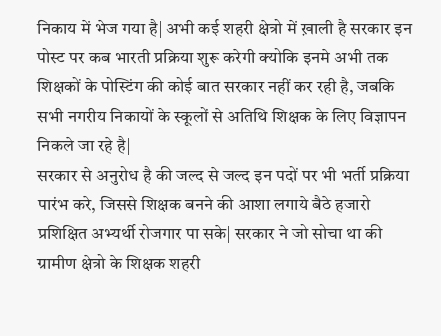निकाय में भेज गया है| अभी कई शहरी क्षेत्रो में ख़ाली है सरकार इन पोस्ट पर कब भारती प्रक्रिया शुरू करेगी क्योकि इनमे अभी तक शिक्षकों के पोस्टिंग की कोई बात सरकार नहीं कर रही है, जबकि सभी नगरीय निकायों के स्कूलों से अतिथि शिक्षक के लिए विज्ञापन निकले जा रहे है|
सरकार से अनुरोध है की जल्द से जल्द इन पदों पर भी भर्ती प्रक्रिया पारंभ करे, जिससे शिक्षक बनने की आशा लगाये बैठे हजारो प्रशिक्षित अभ्यर्थी रोजगार पा सके| सरकार ने जो सोचा था की ग्रामीण क्षेत्रो के शिक्षक शहरी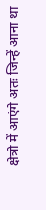क्षेत्रो में आएंगे अतः जिन्हें आना था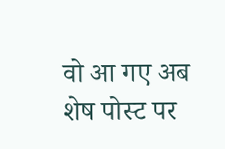वो आ गए अब शेष पोस्ट पर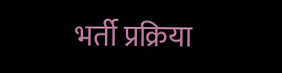भर्ती प्रक्रिया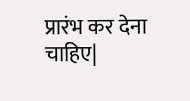प्रारंभ कर देना चाहिए|